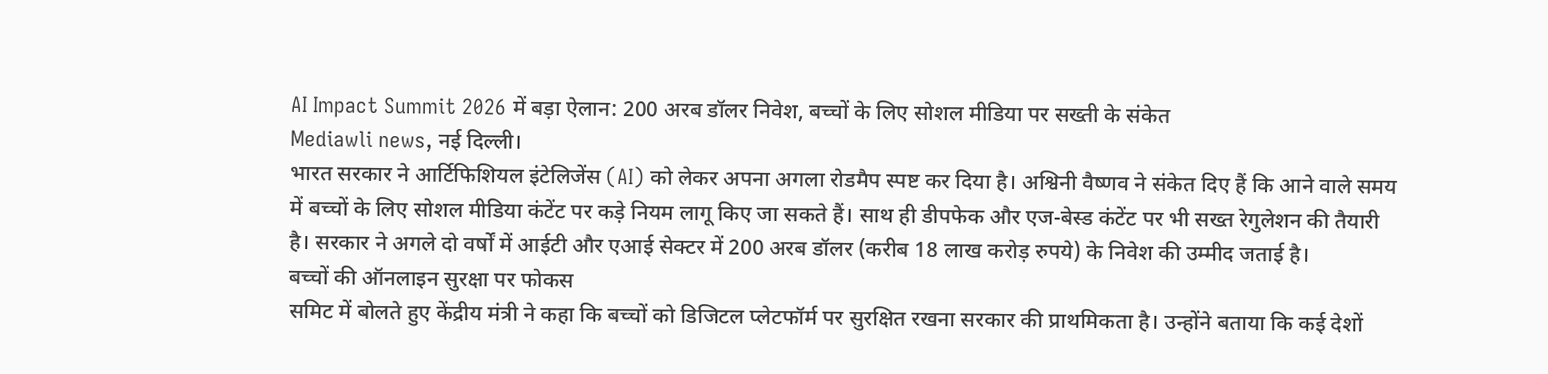AI Impact Summit 2026 में बड़ा ऐलान: 200 अरब डॉलर निवेश, बच्चों के लिए सोशल मीडिया पर सख्ती के संकेत
Mediawli news, नई दिल्ली।
भारत सरकार ने आर्टिफिशियल इंटेलिजेंस (AI) को लेकर अपना अगला रोडमैप स्पष्ट कर दिया है। अश्विनी वैष्णव ने संकेत दिए हैं कि आने वाले समय में बच्चों के लिए सोशल मीडिया कंटेंट पर कड़े नियम लागू किए जा सकते हैं। साथ ही डीपफेक और एज-बेस्ड कंटेंट पर भी सख्त रेगुलेशन की तैयारी है। सरकार ने अगले दो वर्षों में आईटी और एआई सेक्टर में 200 अरब डॉलर (करीब 18 लाख करोड़ रुपये) के निवेश की उम्मीद जताई है।
बच्चों की ऑनलाइन सुरक्षा पर फोकस
समिट में बोलते हुए केंद्रीय मंत्री ने कहा कि बच्चों को डिजिटल प्लेटफॉर्म पर सुरक्षित रखना सरकार की प्राथमिकता है। उन्होंने बताया कि कई देशों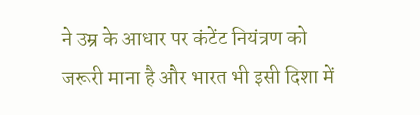ने उम्र के आधार पर कंटेंट नियंत्रण को जरूरी माना है और भारत भी इसी दिशा में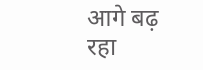आगे बढ़ रहा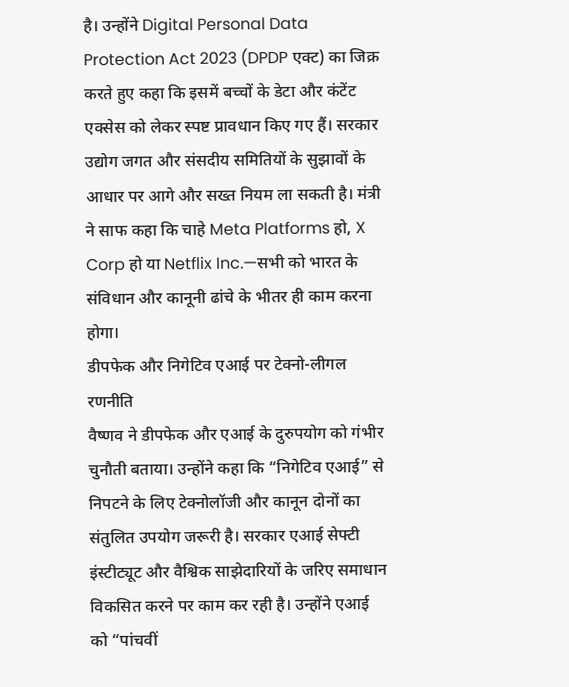है। उन्होंने Digital Personal Data Protection Act 2023 (DPDP एक्ट) का जिक्र करते हुए कहा कि इसमें बच्चों के डेटा और कंटेंट एक्सेस को लेकर स्पष्ट प्रावधान किए गए हैं। सरकार उद्योग जगत और संसदीय समितियों के सुझावों के आधार पर आगे और सख्त नियम ला सकती है। मंत्री ने साफ कहा कि चाहे Meta Platforms हो, X Corp हो या Netflix Inc.—सभी को भारत के संविधान और कानूनी ढांचे के भीतर ही काम करना होगा।
डीपफेक और निगेटिव एआई पर टेक्नो-लीगल रणनीति
वैष्णव ने डीपफेक और एआई के दुरुपयोग को गंभीर चुनौती बताया। उन्होंने कहा कि “निगेटिव एआई” से निपटने के लिए टेक्नोलॉजी और कानून दोनों का संतुलित उपयोग जरूरी है। सरकार एआई सेफ्टी इंस्टीट्यूट और वैश्विक साझेदारियों के जरिए समाधान विकसित करने पर काम कर रही है। उन्होंने एआई को “पांचवीं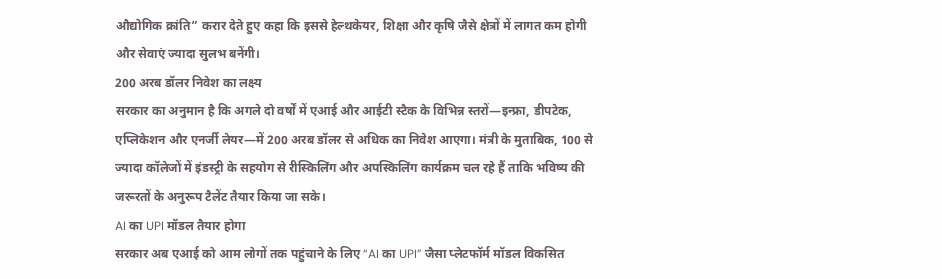औद्योगिक क्रांति” करार देते हुए कहा कि इससे हेल्थकेयर, शिक्षा और कृषि जैसे क्षेत्रों में लागत कम होगी और सेवाएं ज्यादा सुलभ बनेंगी।
200 अरब डॉलर निवेश का लक्ष्य
सरकार का अनुमान है कि अगले दो वर्षों में एआई और आईटी स्टैक के विभिन्न स्तरों—इन्फ्रा, डीपटेक, एप्लिकेशन और एनर्जी लेयर—में 200 अरब डॉलर से अधिक का निवेश आएगा। मंत्री के मुताबिक, 100 से ज्यादा कॉलेजों में इंडस्ट्री के सहयोग से रीस्किलिंग और अपस्किलिंग कार्यक्रम चल रहे हैं ताकि भविष्य की जरूरतों के अनुरूप टैलेंट तैयार किया जा सके।
AI का UPI मॉडल तैयार होगा
सरकार अब एआई को आम लोगों तक पहुंचाने के लिए “AI का UPI” जैसा प्लेटफॉर्म मॉडल विकसित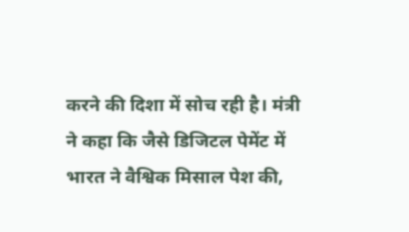करने की दिशा में सोच रही है। मंत्री ने कहा कि जैसे डिजिटल पेमेंट में भारत ने वैश्विक मिसाल पेश की,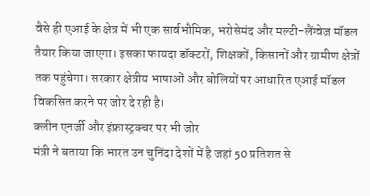वैसे ही एआई के क्षेत्र में भी एक सार्वभौमिक, भरोसेमंद और मल्टी-लैंग्वेज मॉडल तैयार किया जाएगा। इसका फायदा डॉक्टरों, शिक्षकों, किसानों और ग्रामीण क्षेत्रों तक पहुंचेगा। सरकार क्षेत्रीय भाषाओं और बोलियों पर आधारित एआई मॉडल विकसित करने पर जोर दे रही है।
क्लीन एनर्जी और इंफ्रास्ट्रक्चर पर भी जोर
मंत्री ने बताया कि भारत उन चुनिंदा देशों में है जहां 50 प्रतिशत से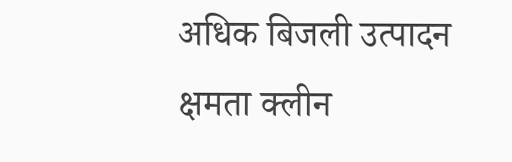अधिक बिजली उत्पादन क्षमता क्लीन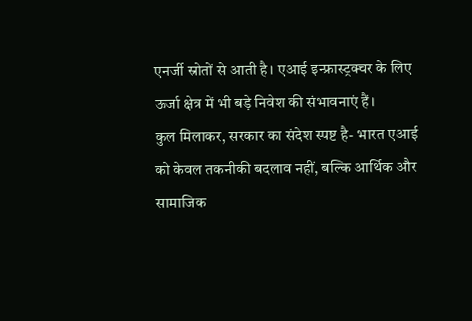एनर्जी स्रोतों से आती है। एआई इन्फ्रास्ट्रक्चर के लिए ऊर्जा क्षेत्र में भी बड़े निवेश की संभावनाएं हैं।
कुल मिलाकर, सरकार का संदेश स्पष्ट है- भारत एआई को केवल तकनीकी बदलाव नहीं, बल्कि आर्थिक और सामाजिक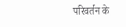परिवर्तन के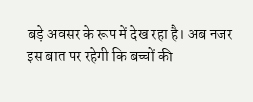बड़े अवसर के रूप में देख रहा है। अब नजर इस बात पर रहेगी कि बच्चों की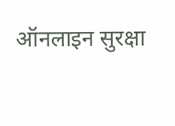ऑनलाइन सुरक्षा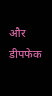और डीपफेक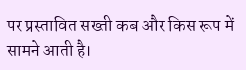पर प्रस्तावित सख्ती कब और किस रूप में सामने आती है।